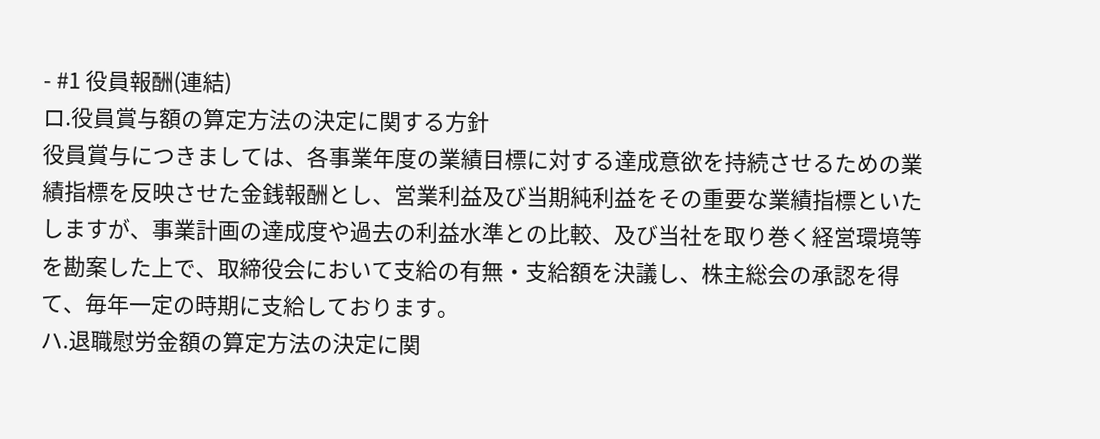- #1 役員報酬(連結)
ロ.役員賞与額の算定方法の決定に関する方針
役員賞与につきましては、各事業年度の業績目標に対する達成意欲を持続させるための業績指標を反映させた金銭報酬とし、営業利益及び当期純利益をその重要な業績指標といたしますが、事業計画の達成度や過去の利益水準との比較、及び当社を取り巻く経営環境等を勘案した上で、取締役会において支給の有無・支給額を決議し、株主総会の承認を得て、毎年一定の時期に支給しております。
ハ.退職慰労金額の算定方法の決定に関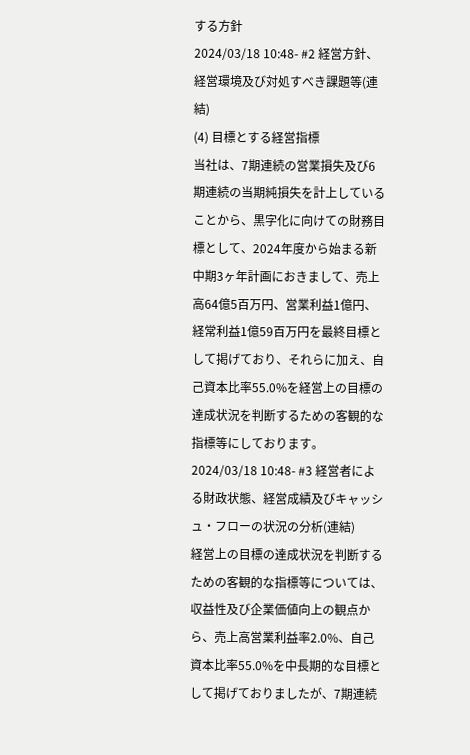する方針
2024/03/18 10:48- #2 経営方針、経営環境及び対処すべき課題等(連結)
(4) 目標とする経営指標
当社は、7期連続の営業損失及び6期連続の当期純損失を計上していることから、黒字化に向けての財務目標として、2024年度から始まる新中期3ヶ年計画におきまして、売上高64億5百万円、営業利益1億円、経常利益1億59百万円を最終目標として掲げており、それらに加え、自己資本比率55.0%を経営上の目標の達成状況を判断するための客観的な指標等にしております。
2024/03/18 10:48- #3 経営者による財政状態、経営成績及びキャッシュ・フローの状況の分析(連結)
経営上の目標の達成状況を判断するための客観的な指標等については、収益性及び企業価値向上の観点から、売上高営業利益率2.0%、自己資本比率55.0%を中長期的な目標として掲げておりましたが、7期連続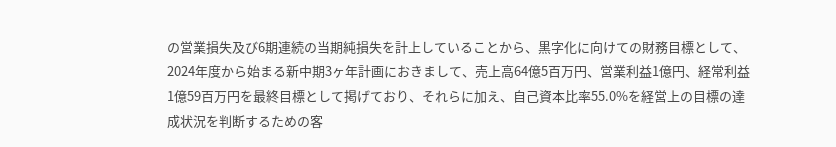の営業損失及び6期連続の当期純損失を計上していることから、黒字化に向けての財務目標として、2024年度から始まる新中期3ヶ年計画におきまして、売上高64億5百万円、営業利益1億円、経常利益1億59百万円を最終目標として掲げており、それらに加え、自己資本比率55.0%を経営上の目標の達成状況を判断するための客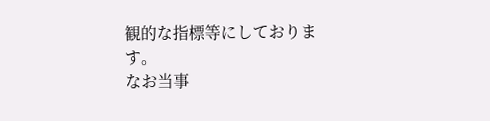観的な指標等にしております。
なお当事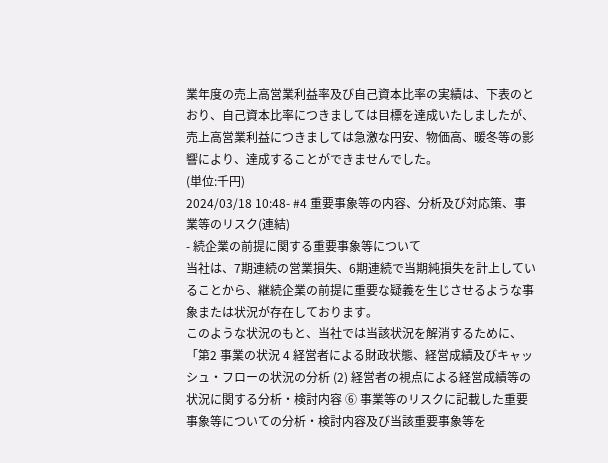業年度の売上高営業利益率及び自己資本比率の実績は、下表のとおり、自己資本比率につきましては目標を達成いたしましたが、売上高営業利益につきましては急激な円安、物価高、暖冬等の影響により、達成することができませんでした。
(単位:千円)
2024/03/18 10:48- #4 重要事象等の内容、分析及び対応策、事業等のリスク(連結)
- 続企業の前提に関する重要事象等について
当社は、7期連続の営業損失、6期連続で当期純損失を計上していることから、継続企業の前提に重要な疑義を生じさせるような事象または状況が存在しております。
このような状況のもと、当社では当該状況を解消するために、「第2 事業の状況 4 経営者による財政状態、経営成績及びキャッシュ・フローの状況の分析 (2) 経営者の視点による経営成績等の状況に関する分析・検討内容 ⑥ 事業等のリスクに記載した重要事象等についての分析・検討内容及び当該重要事象等を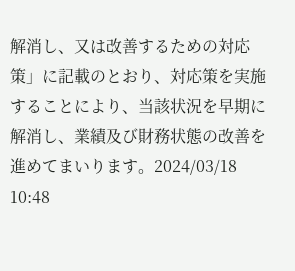解消し、又は改善するための対応策」に記載のとおり、対応策を実施することにより、当該状況を早期に解消し、業績及び財務状態の改善を進めてまいります。2024/03/18 10:48